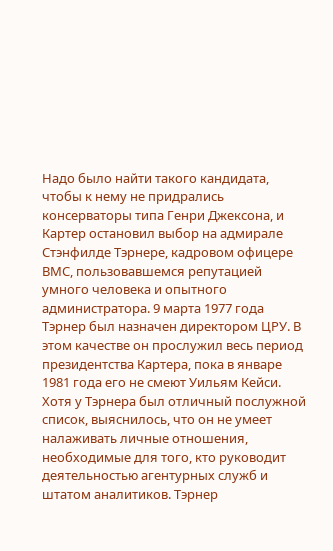Надо было найти такого кандидата, чтобы к нему не придрались консерваторы типа Генри Джексона, и Картер остановил выбор на адмирале Стэнфилде Тэрнере, кадровом офицере ВМС, пользовавшемся репутацией умного человека и опытного администратора. 9 марта 1977 года Тэрнер был назначен директором ЦРУ. В этом качестве он прослужил весь период президентства Картера, пока в январе 1981 года его не смеют Уильям Кейси.
Хотя у Тэрнера был отличный послужной список, выяснилось, что он не умеет налаживать личные отношения, необходимые для того, кто руководит деятельностью агентурных служб и штатом аналитиков. Тэрнер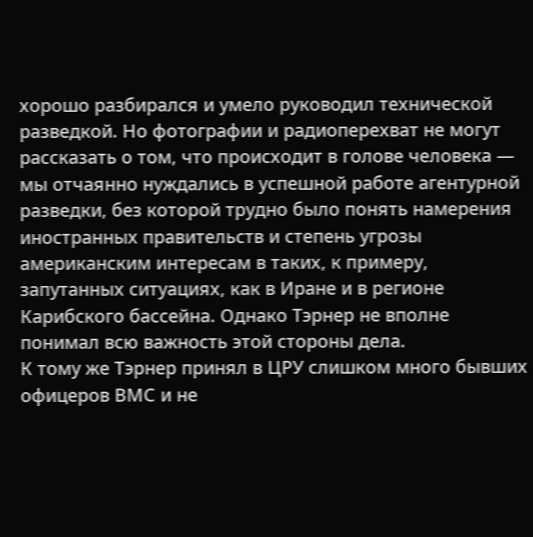хорошо разбирался и умело руководил технической разведкой. Но фотографии и радиоперехват не могут рассказать о том, что происходит в голове человека — мы отчаянно нуждались в успешной работе агентурной разведки, без которой трудно было понять намерения иностранных правительств и степень угрозы американским интересам в таких, к примеру, запутанных ситуациях, как в Иране и в регионе Карибского бассейна. Однако Тэрнер не вполне понимал всю важность этой стороны дела.
К тому же Тэрнер принял в ЦРУ слишком много бывших офицеров ВМС и не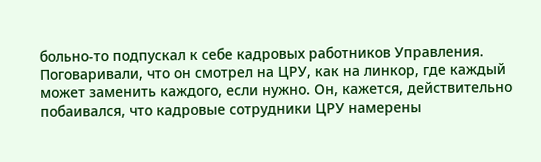больно-то подпускал к себе кадровых работников Управления. Поговаривали, что он смотрел на ЦРУ, как на линкор, где каждый может заменить каждого, если нужно. Он, кажется, действительно побаивался, что кадровые сотрудники ЦРУ намерены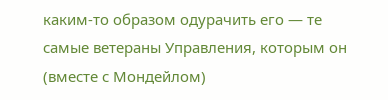каким-то образом одурачить его — те самые ветераны Управления, которым он (вместе с Мондейлом)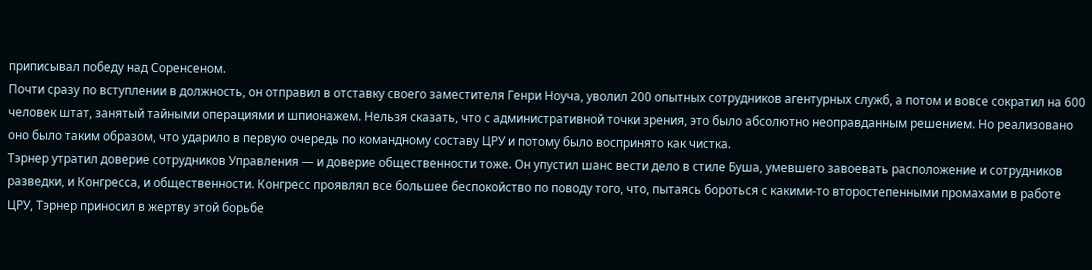приписывал победу над Соренсеном.
Почти сразу по вступлении в должность, он отправил в отставку своего заместителя Генри Ноуча, уволил 200 опытных сотрудников агентурных служб, а потом и вовсе сократил на 600 человек штат, занятый тайными операциями и шпионажем. Нельзя сказать, что с административной точки зрения, это было абсолютно неоправданным решением. Но реализовано оно было таким образом, что ударило в первую очередь по командному составу ЦРУ и потому было воспринято как чистка.
Тэрнер утратил доверие сотрудников Управления — и доверие общественности тоже. Он упустил шанс вести дело в стиле Буша, умевшего завоевать расположение и сотрудников разведки, и Конгресса, и общественности. Конгресс проявлял все большее беспокойство по поводу того, что, пытаясь бороться с какими-то второстепенными промахами в работе ЦРУ, Тэрнер приносил в жертву этой борьбе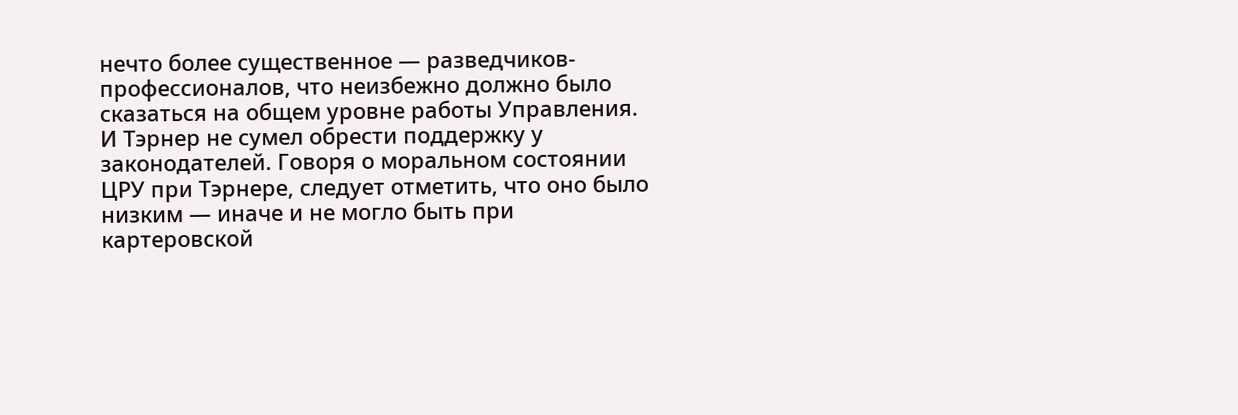нечто более существенное — разведчиков-профессионалов, что неизбежно должно было сказаться на общем уровне работы Управления. И Тэрнер не сумел обрести поддержку у законодателей. Говоря о моральном состоянии ЦРУ при Тэрнере, следует отметить, что оно было низким — иначе и не могло быть при картеровской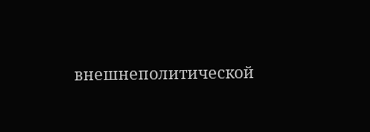внешнеполитической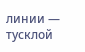линии — тусклой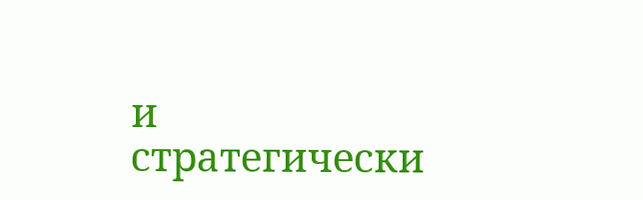и стратегически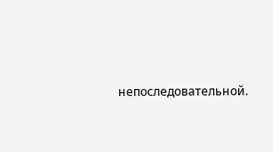непоследовательной.